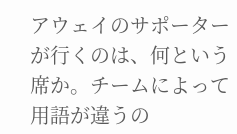アウェイのサポーターが行くのは、何という席か。チームによって用語が違うの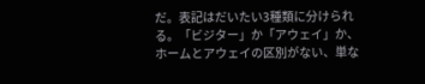だ。表記はだいたい3種類に分けられる。「ビジター」か「アウェイ」か、ホームとアウェイの区別がない、単な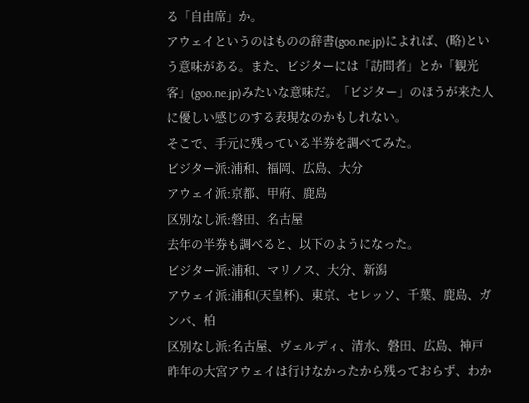る「自由席」か。
アウェイというのはものの辞書(goo.ne.jp)によれば、(略)という意味がある。また、ビジターには「訪問者」とか「観光客」(goo.ne.jp)みたいな意味だ。「ビジター」のほうが来た人に優しい感じのする表現なのかもしれない。
そこで、手元に残っている半券を調べてみた。
ビジター派:浦和、福岡、広島、大分
アウェイ派:京都、甲府、鹿島
区別なし派:磐田、名古屋
去年の半券も調べると、以下のようになった。
ビジター派:浦和、マリノス、大分、新潟
アウェイ派:浦和(天皇杯)、東京、セレッソ、千葉、鹿島、ガンバ、柏
区別なし派:名古屋、ヴェルディ、清水、磐田、広島、神戸
昨年の大宮アウェイは行けなかったから残っておらず、わか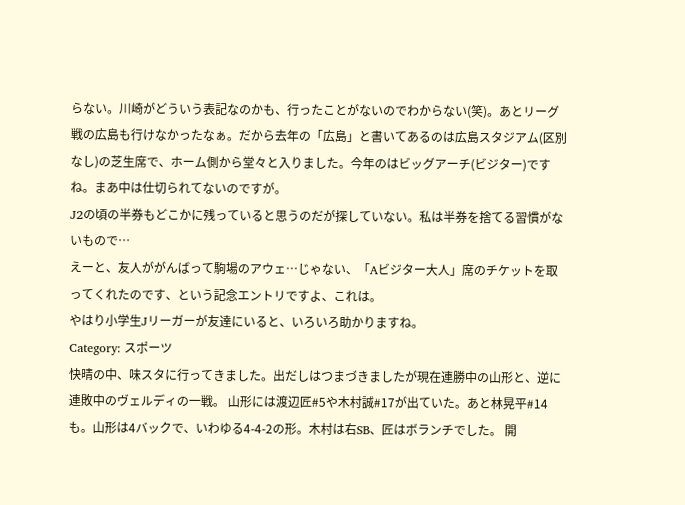らない。川崎がどういう表記なのかも、行ったことがないのでわからない(笑)。あとリーグ戦の広島も行けなかったなぁ。だから去年の「広島」と書いてあるのは広島スタジアム(区別なし)の芝生席で、ホーム側から堂々と入りました。今年のはビッグアーチ(ビジター)ですね。まあ中は仕切られてないのですが。
J2の頃の半券もどこかに残っていると思うのだが探していない。私は半券を捨てる習慣がないもので…
えーと、友人ががんばって駒場のアウェ…じゃない、「Aビジター大人」席のチケットを取ってくれたのです、という記念エントリですよ、これは。
やはり小学生Jリーガーが友達にいると、いろいろ助かりますね。
Category: スポーツ
快晴の中、味スタに行ってきました。出だしはつまづきましたが現在連勝中の山形と、逆に連敗中のヴェルディの一戦。 山形には渡辺匠#5や木村誠#17が出ていた。あと林晃平#14も。山形は4バックで、いわゆる4-4-2の形。木村は右SB、匠はボランチでした。 開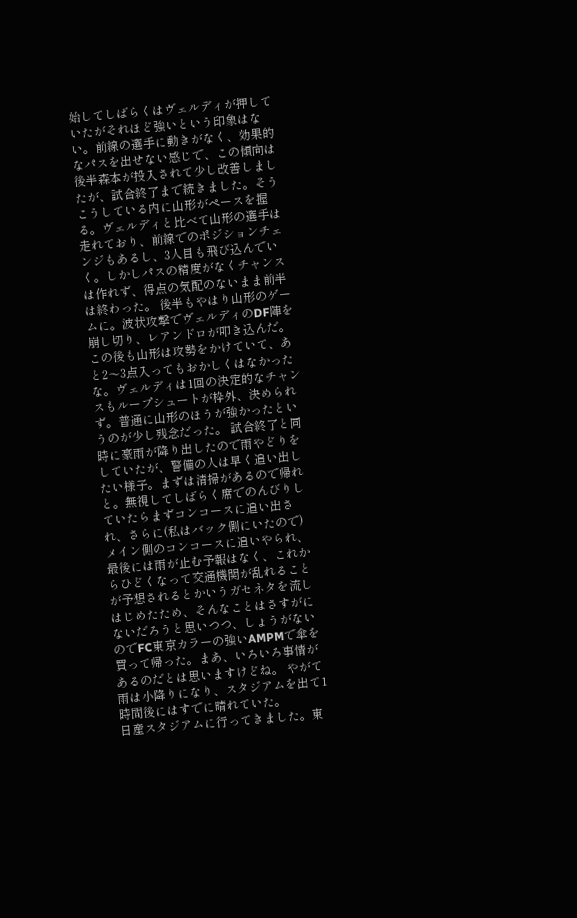始してしばらくはヴェルディが押していたがそれほど強いという印象はない。前線の選手に動きがなく、効果的なパスを出せない感じで、この傾向は後半森本が投入されて少し改善しましたが、試合終了まで続きました。そうこうしている内に山形がペースを握る。ヴェルディと比べて山形の選手は走れており、前線でのポジションチェンジもあるし、3人目も飛び込んでいく。しかしパスの精度がなくチャンスは作れず、得点の気配のないまま前半は終わった。 後半もやはり山形のゲームに。波状攻撃でヴェルディのDF陣を崩し切り、レアンドロが叩き込んだ。この後も山形は攻勢をかけていて、あと2〜3点入ってもおかしくはなかったな。ヴェルディは1回の決定的なチャンスもループシュートが枠外、決められず。普通に山形のほうが強かったというのが少し残念だった。 試合終了と同時に豪雨が降り出したので雨やどりをしていたが、警備の人は早く追い出したい様子。まずは清掃があるので帰れと。無視してしばらく席でのんびりしていたらまずコンコースに追い出され、さらに(私はバック側にいたので)メイン側のコンコースに追いやられ、最後には雨が止む予報はなく、これからひどくなって交通機関が乱れることが予想されるとかいうガセネタを流しはじめたため、そんなことはさすがにないだろうと思いつつ、しょうがないのでFC東京カラーの強いAMPMで傘を買って帰った。まあ、いろいろ事情があるのだとは思いますけどね。 やがて雨は小降りになり、スタジアムを出て1時間後にはすでに晴れていた。
日産スタジアムに行ってきました。東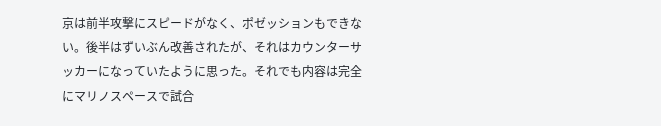京は前半攻撃にスピードがなく、ポゼッションもできない。後半はずいぶん改善されたが、それはカウンターサッカーになっていたように思った。それでも内容は完全にマリノスペースで試合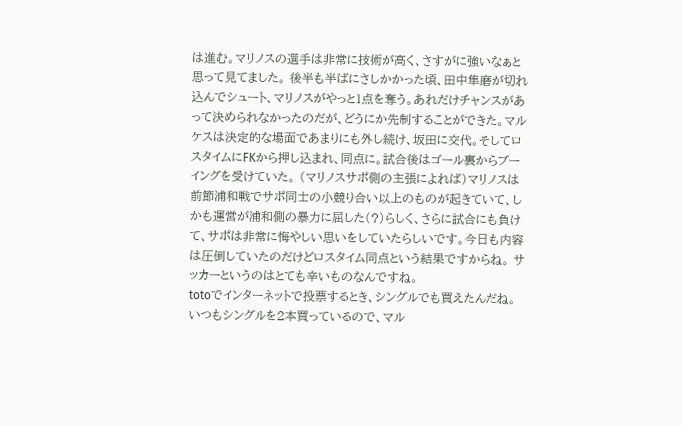は進む。マリノスの選手は非常に技術が高く、さすがに強いなぁと思って見てました。 後半も半ばにさしかかった頃、田中隼磨が切れ込んでシュート、マリノスがやっと1点を奪う。あれだけチャンスがあって決められなかったのだが、どうにか先制することができた。マルケスは決定的な場面であまりにも外し続け、坂田に交代。そしてロスタイムにFKから押し込まれ、同点に。試合後はゴール裏からブーイングを受けていた。 (マリノスサポ側の主張によれば)マリノスは前節浦和戦でサポ同士の小競り合い以上のものが起きていて、しかも運営が浦和側の暴力に屈した(?)らしく、さらに試合にも負けて、サポは非常に悔やしい思いをしていたらしいです。今日も内容は圧倒していたのだけどロスタイム同点という結果ですからね。 サッカーというのはとても辛いものなんですね。
totoでインターネットで投票するとき、シングルでも買えたんだね。いつもシングルを2本買っているので、マル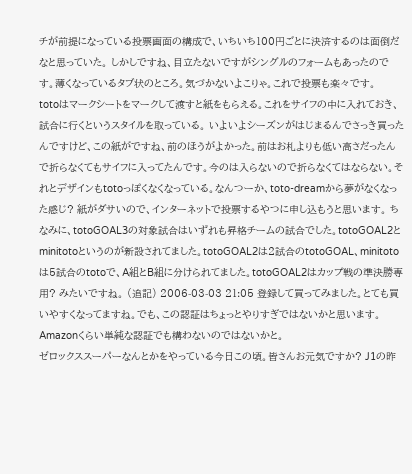チが前提になっている投票画面の構成で、いちいち100円ごとに決済するのは面倒だなと思っていた。 しかしですね、目立たないですがシングルのフォームもあったのです。薄くなっているタブ状のところ。気づかないよこりゃ。これで投票も楽々です。
totoはマークシートをマークして渡すと紙をもらえる。これをサイフの中に入れておき、試合に行くというスタイルを取っている。 いよいよシーズンがはじまるんでさっき買ったんですけど、この紙がですね、前のほうがよかった。前はお札よりも低い高さだったんで折らなくてもサイフに入ってたんです。今のは入らないので折らなくてはならない。それとデザインもtotoっぽくなくなっている。なんつーか、toto-dreamから夢がなくなった感じ? 紙がダサいので、インターネットで投票するやつに申し込もうと思います。 ちなみに、totoGOAL3の対象試合はいずれも昇格チームの試合でした。totoGOAL2とminitotoというのが新設されてました。totoGOAL2は2試合のtotoGOAL、minitotoは5試合のtotoで、A組とB組に分けられてました。totoGOAL2はカップ戦の準決勝専用? みたいですね。 (追記) 2006-03-03 21:05 登録して買ってみました。とても買いやすくなってますね。でも、この認証はちょっとやりすぎではないかと思います。Amazonくらい単純な認証でも構わないのではないかと。
ゼロックススーパーなんとかをやっている今日この頃。皆さんお元気ですか? J1の昨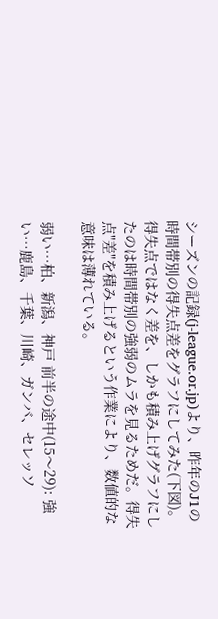シーズンの記録(j-league.or.jp)より、昨年のJ1の時間帯別の得失点差をグラフにしてみた(下図)。得失点ではなく差を、しかも積み上げグラフにしたのは時間帯別の強弱のムラを見るためだ。得失点"差"を積み上げるという作業により、数値的な意味は薄れている。

弱い…柏、新潟、神戸 前半の途中(15〜29): 強い…鹿島、千葉、川崎、ガンバ、セレッソ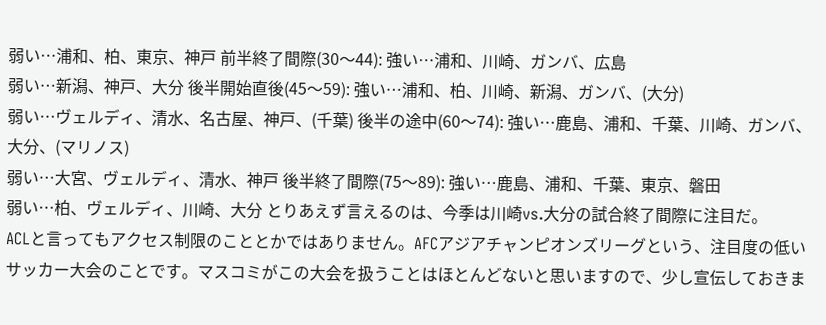弱い…浦和、柏、東京、神戸 前半終了間際(30〜44): 強い…浦和、川崎、ガンバ、広島
弱い…新潟、神戸、大分 後半開始直後(45〜59): 強い…浦和、柏、川崎、新潟、ガンバ、(大分)
弱い…ヴェルディ、清水、名古屋、神戸、(千葉) 後半の途中(60〜74): 強い…鹿島、浦和、千葉、川崎、ガンバ、大分、(マリノス)
弱い…大宮、ヴェルディ、清水、神戸 後半終了間際(75〜89): 強い…鹿島、浦和、千葉、東京、磐田
弱い…柏、ヴェルディ、川崎、大分 とりあえず言えるのは、今季は川崎vs.大分の試合終了間際に注目だ。
ACLと言ってもアクセス制限のこととかではありません。AFCアジアチャンピオンズリーグという、注目度の低いサッカー大会のことです。マスコミがこの大会を扱うことはほとんどないと思いますので、少し宣伝しておきま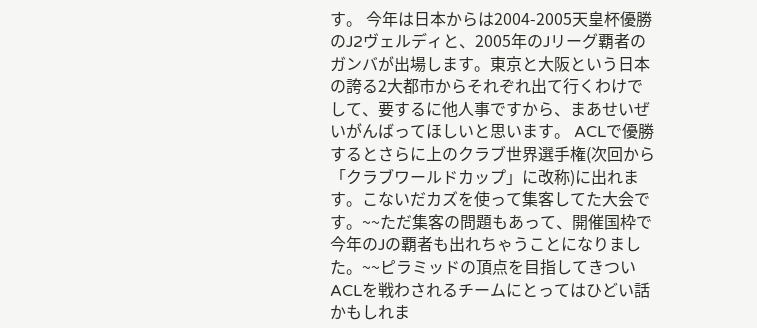す。 今年は日本からは2004-2005天皇杯優勝のJ2ヴェルディと、2005年のJリーグ覇者のガンバが出場します。東京と大阪という日本の誇る2大都市からそれぞれ出て行くわけでして、要するに他人事ですから、まあせいぜいがんばってほしいと思います。 ACLで優勝するとさらに上のクラブ世界選手権(次回から「クラブワールドカップ」に改称)に出れます。こないだカズを使って集客してた大会です。~~ただ集客の問題もあって、開催国枠で今年のJの覇者も出れちゃうことになりました。~~ピラミッドの頂点を目指してきついACLを戦わされるチームにとってはひどい話かもしれま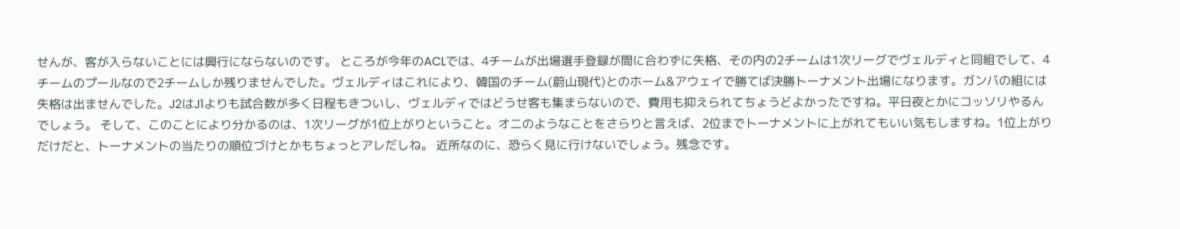せんが、客が入らないことには興行にならないのです。 ところが今年のACLでは、4チームが出場選手登録が間に合わずに失格、その内の2チームは1次リーグでヴェルディと同組でして、4チームのプールなので2チームしか残りませんでした。ヴェルディはこれにより、韓国のチーム(蔚山現代)とのホーム&アウェイで勝てば決勝トーナメント出場になります。ガンバの組には失格は出ませんでした。J2はJ1よりも試合数が多く日程もきついし、ヴェルディではどうせ客も集まらないので、費用も抑えられてちょうどよかったですね。平日夜とかにコッソリやるんでしょう。 そして、このことにより分かるのは、1次リーグが1位上がりということ。オニのようなことをさらりと言えば、2位までトーナメントに上がれてもいい気もしますね。1位上がりだけだと、トーナメントの当たりの順位づけとかもちょっとアレだしね。 近所なのに、恐らく見に行けないでしょう。残念です。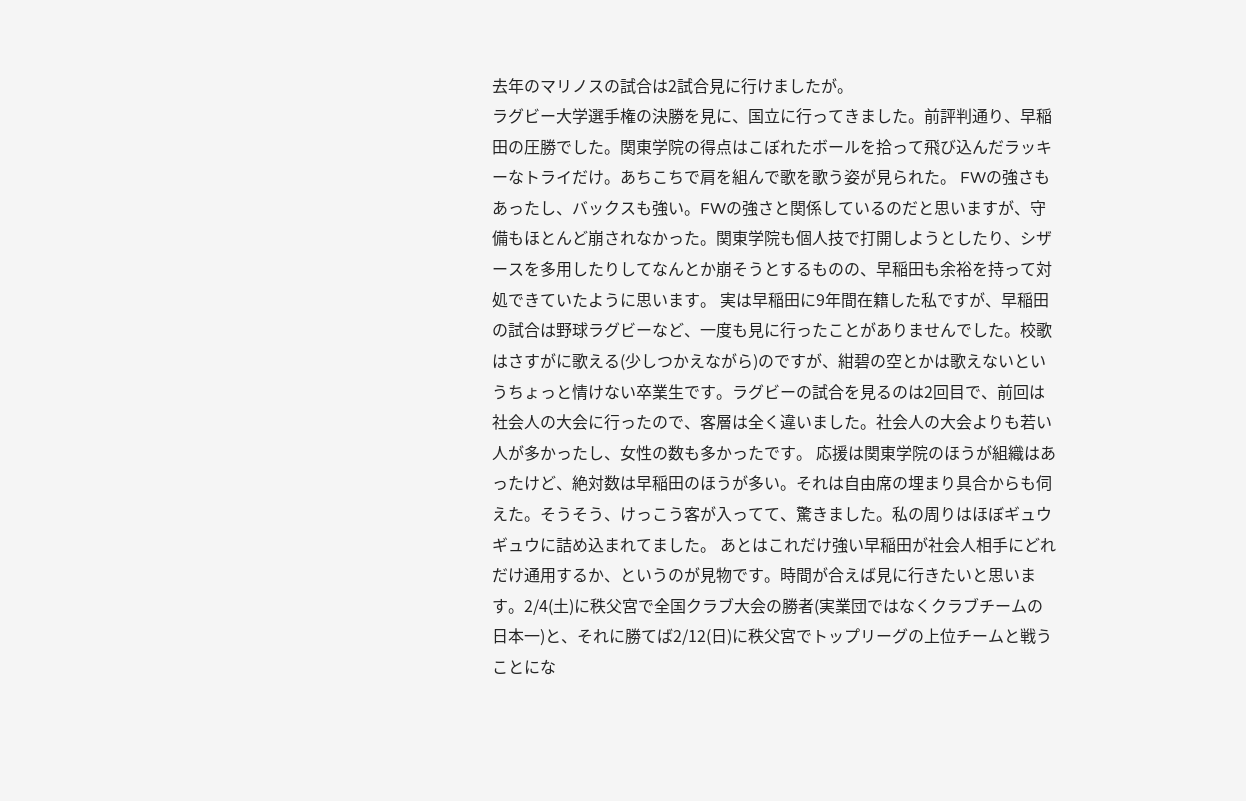去年のマリノスの試合は2試合見に行けましたが。
ラグビー大学選手権の決勝を見に、国立に行ってきました。前評判通り、早稲田の圧勝でした。関東学院の得点はこぼれたボールを拾って飛び込んだラッキーなトライだけ。あちこちで肩を組んで歌を歌う姿が見られた。 FWの強さもあったし、バックスも強い。FWの強さと関係しているのだと思いますが、守備もほとんど崩されなかった。関東学院も個人技で打開しようとしたり、シザースを多用したりしてなんとか崩そうとするものの、早稲田も余裕を持って対処できていたように思います。 実は早稲田に9年間在籍した私ですが、早稲田の試合は野球ラグビーなど、一度も見に行ったことがありませんでした。校歌はさすがに歌える(少しつかえながら)のですが、紺碧の空とかは歌えないというちょっと情けない卒業生です。ラグビーの試合を見るのは2回目で、前回は社会人の大会に行ったので、客層は全く違いました。社会人の大会よりも若い人が多かったし、女性の数も多かったです。 応援は関東学院のほうが組織はあったけど、絶対数は早稲田のほうが多い。それは自由席の埋まり具合からも伺えた。そうそう、けっこう客が入ってて、驚きました。私の周りはほぼギュウギュウに詰め込まれてました。 あとはこれだけ強い早稲田が社会人相手にどれだけ通用するか、というのが見物です。時間が合えば見に行きたいと思います。2/4(土)に秩父宮で全国クラブ大会の勝者(実業団ではなくクラブチームの日本一)と、それに勝てば2/12(日)に秩父宮でトップリーグの上位チームと戦うことにな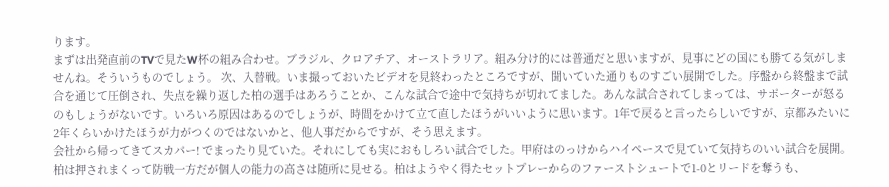ります。
まずは出発直前のTVで見たW杯の組み合わせ。ブラジル、クロアチア、オーストラリア。組み分け的には普通だと思いますが、見事にどの国にも勝てる気がしませんね。そういうものでしょう。 次、入替戦。いま撮っておいたビデオを見終わったところですが、聞いていた通りものすごい展開でした。序盤から終盤まで試合を通じて圧倒され、失点を繰り返した柏の選手はあろうことか、こんな試合で途中で気持ちが切れてました。あんな試合されてしまっては、サポーターが怒るのもしょうがないです。いろいろ原因はあるのでしょうが、時間をかけて立て直したほうがいいように思います。1年で戻ると言ったらしいですが、京都みたいに2年くらいかけたほうが力がつくのではないかと、他人事だからですが、そう思えます。
会社から帰ってきてスカパー! でまったり見ていた。それにしても実におもしろい試合でした。甲府はのっけからハイペースで見ていて気持ちのいい試合を展開。柏は押されまくって防戦一方だが個人の能力の高さは随所に見せる。柏はようやく得たセットプレーからのファーストシュートで1-0とリードを奪うも、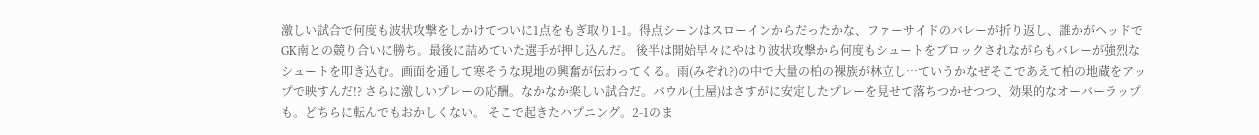激しい試合で何度も波状攻撃をしかけてついに1点をもぎ取り1-1。得点シーンはスローインからだったかな、ファーサイドのバレーが折り返し、誰かがヘッドでGK南との競り合いに勝ち。最後に詰めていた選手が押し込んだ。 後半は開始早々にやはり波状攻撃から何度もシュートをブロックされながらもバレーが強烈なシュートを叩き込む。画面を通して寒そうな現地の興奮が伝わってくる。雨(みぞれ?)の中で大量の柏の裸族が林立し…ていうかなぜそこであえて柏の地蔵をアップで映すんだ!? さらに激しいプレーの応酬。なかなか楽しい試合だ。バウル(土屋)はさすがに安定したプレーを見せて落ちつかせつつ、効果的なオーバーラップも。どちらに転んでもおかしくない。 そこで起きたハプニング。2-1のま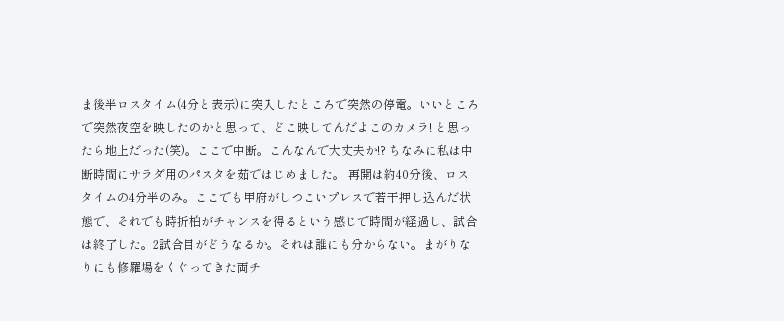ま後半ロスタイム(4分と表示)に突入したところで突然の停電。いいところで突然夜空を映したのかと思って、どこ映してんだよこのカメラ! と思ったら地上だった(笑)。ここで中断。こんなんで大丈夫か!? ちなみに私は中断時間にサラダ用のパスタを茹ではじめました。 再開は約40分後、ロスタイムの4分半のみ。ここでも甲府がしつこいプレスで若干押し込んだ状態で、それでも時折柏がチャンスを得るという感じで時間が経過し、試合は終了した。2試合目がどうなるか。それは誰にも分からない。まがりなりにも修羅場をくぐってきた両チ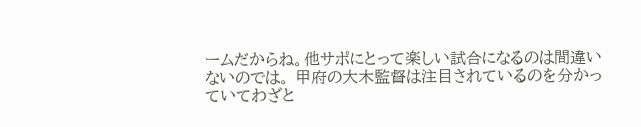ームだからね。他サポにとって楽しい試合になるのは間違いないのでは。 甲府の大木監督は注目されているのを分かっていてわざと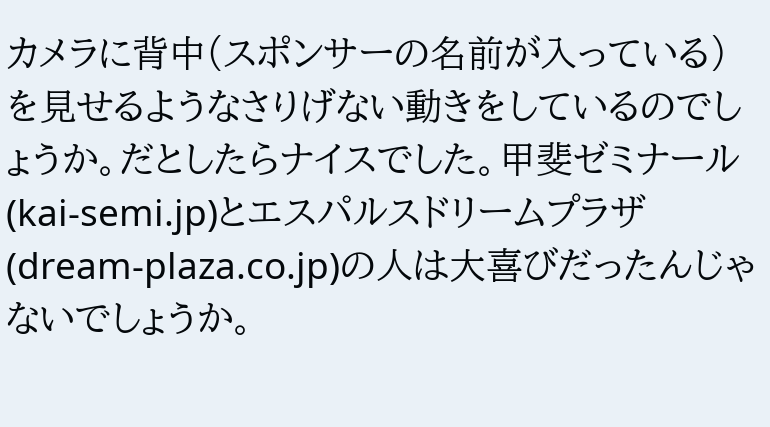カメラに背中(スポンサーの名前が入っている)を見せるようなさりげない動きをしているのでしょうか。だとしたらナイスでした。甲斐ゼミナール(kai-semi.jp)とエスパルスドリームプラザ(dream-plaza.co.jp)の人は大喜びだったんじゃないでしょうか。